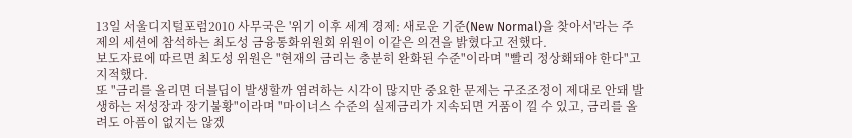13일 서울디지털포럼2010 사무국은 '위기 이후 세계 경제: 새로운 기준(New Normal)을 찾아서'라는 주제의 세션에 참석하는 최도성 금융통화위원회 위원이 이같은 의견을 밝혔다고 전했다.
보도자료에 따르면 최도성 위원은 "현재의 금리는 충분히 완화된 수준"이라며 "빨리 정상홰돼야 한다"고 지적했다.
또 "금리를 올리면 더블딥이 발생할까 염려하는 시각이 많지만 중요한 문제는 구조조정이 제대로 안돼 발생하는 저성장과 장기불황"이라며 "마이너스 수준의 실제금리가 지속되면 거품이 낄 수 있고, 금리를 올려도 아픔이 없지는 않겠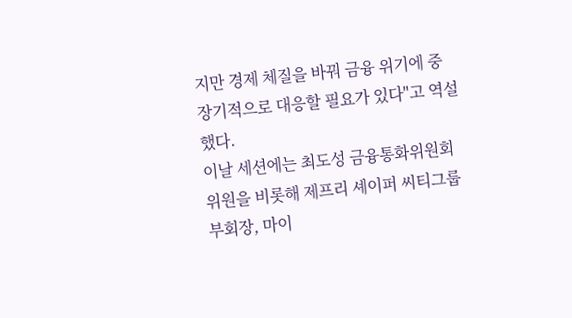지만 경제 체질을 바꿔 금융 위기에 중장기적으로 대응할 필요가 있다"고 역설했다.
이날 세션에는 최도성 금융통화위원회 위원을 비롯해 제프리 셰이퍼 씨티그룹 부회장, 마이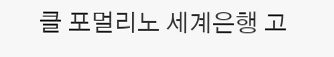클 포멀리노 세계은행 고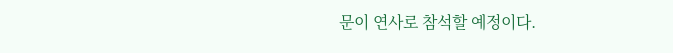문이 연사로 참석할 예정이다.